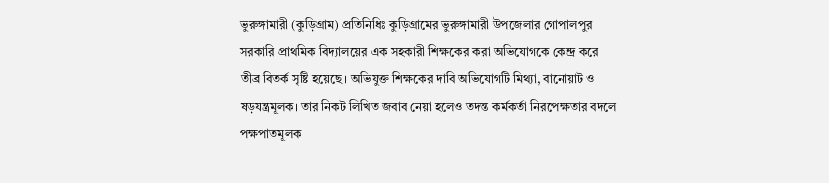ভুরুঙ্গামারী (কুড়িগ্রাম) প্রতিনিধিঃ কুড়িগ্রামের ভুরুঙ্গামারী উপজেলার গোপালপুর সরকারি প্রাথমিক বিদ্যালয়ের এক সহকারী শিক্ষকের করা অভিযোগকে কেন্দ্র করে তীব্র বিতর্ক সৃষ্টি হয়েছে। অভিযুক্ত শিক্ষকের দাবি অভিযোগটি মিথ্যা, বানোয়াট ও ষড়যন্ত্রমূলক। তার নিকট লিখিত জবাব নেয়া হলেও তদন্ত কর্মকর্তা নিরপেক্ষতার বদলে পক্ষপাতমূলক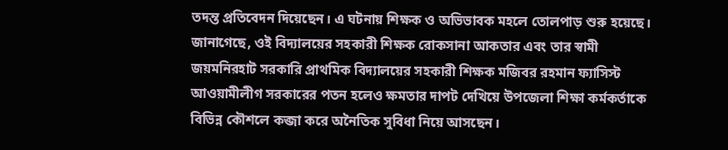তদন্ত প্রতিবেদন দিয়েছেন। এ ঘটনায় শিক্ষক ও অভিভাবক মহলে তোলপাড় শুরু হয়েছে।
জানাগেছে, ওই বিদ্যালয়ের সহকারী শিক্ষক রোকসানা আকতার এবং তার স্বামী জয়মনিরহাট সরকারি প্রাথমিক বিদ্যালয়ের সহকারী শিক্ষক মজিবর রহমান ফ্যাসিস্ট আওয়ামীলীগ সরকারের পতন হলেও ক্ষমতার দাপট দেখিয়ে উপজেলা শিক্ষা কর্মকর্তাকে বিভিন্ন কৌশলে কব্জা করে অনৈতিক সুবিধা নিয়ে আসছেন।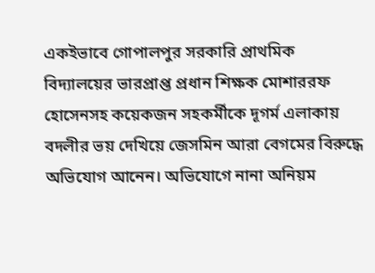একইভাবে গোপালপুর সরকারি প্রাথমিক বিদ্যালয়ের ভারপ্রাপ্ত প্রধান শিক্ষক মোশাররফ হোসেনসহ কয়েকজন সহকর্মীকে দূগর্ম এলাকায় বদলীর ভয় দেখিয়ে জেসমিন আরা বেগমের বিরুদ্ধে অভিযোগ আনেন। অভিযোগে নানা অনিয়ম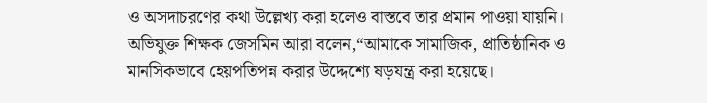ও অসদাচরণের কথা উল্লেখ্য করা হলেও বাস্তবে তার প্রমান পাওয়া যায়নি।
অভিযুক্ত শিক্ষক জেসমিন আরা বলেন,“আমাকে সামাজিক, প্রাতিষ্ঠানিক ও মানসিকভাবে হেয়পতিপন্ন করার উদ্দেশ্যে ষড়যন্ত্র করা হয়েছে।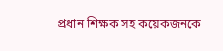প্রধান শিক্ষক সহ কয়েকজনকে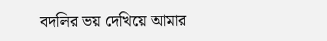বদলির ভয় দেখিয়ে আমার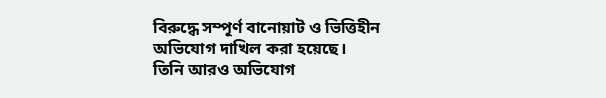বিরুদ্ধে সম্পূর্ণ বানোয়াট ও ভিত্তিহীন অভিযোগ দাখিল করা হয়েছে।
তিনি আরও অভিযোগ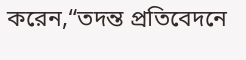করেন,“তদন্ত প্রতিবেদনে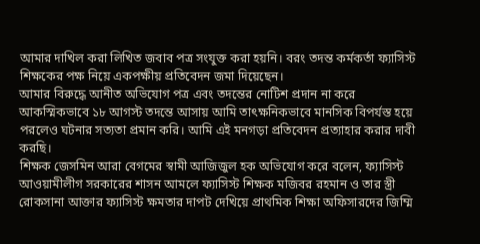আমার দাখিল করা লিখিত জবাব পত্র সংযুক্ত করা হয়নি। বরং তদন্ত কর্মকর্তা ফ্যাসিস্ট শিক্ষকের পক্ষ নিয়ে একপক্ষীয় প্রতিবেদন জমা দিয়েছেন।
আমার বিরুদ্ধে আনীত অভিযোগ পত্র এবং তদন্তের নোটিশ প্রদান না করে আকস্মিকভাবে ১৮ আগস্ট তদন্তে আসায় আমি তাৎক্ষনিকভাবে মানসিক বিপর্যস্ত হয়ে পরলেও ঘটনার সত্যতা প্রমান করি। আমি এই মনগড়া প্রতিবেদন প্রত্যাহার করার দাবী করছি।
শিক্ষক জেসমিন আরা বেগমের স্বামী আজিজুল হক অভিযোগ করে বলেন, ফ্যাসিস্ট আওয়ামীলীগ সরকারের শাসন আমলে ফ্যাসিস্ট শিক্ষক মজিবর রহমান ও তার স্ত্রী রোকসানা আক্তার ফ্যাসিস্ট ক্ষমতার দাপট দেখিয়ে প্রাথমিক শিক্ষা অফিসারদের জিম্মি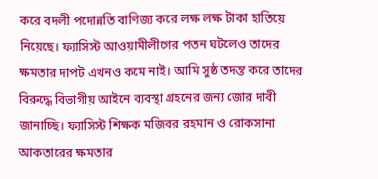করে বদলী পদোন্নতি বাণিজ্য করে লক্ষ লক্ষ টাকা হাতিয়ে নিয়েছে। ফ্যাসিস্ট আওয়ামীলীগের পতন ঘটলেও তাদের ক্ষমতার দাপট এখনও কমে নাই। আমি সুষ্ঠ তদন্ত করে তাদের বিরুদ্ধে বিভাগীয় আইনে ব্যবস্থা গ্রহনের জন্য জোর দাবী জানাচ্ছি। ফ্যাসিস্ট শিক্ষক মজিবর রহমান ও রোকসানা আকতারের ক্ষমতার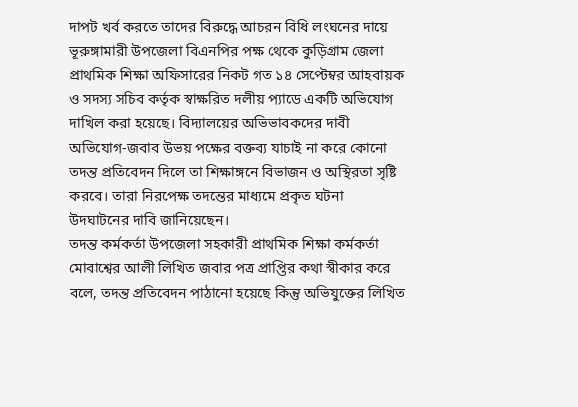দাপট খর্ব করতে তাদের বিরুদ্ধে আচরন বিধি লংঘনের দায়ে ভূরুঙ্গামারী উপজেলা বিএনপির পক্ষ থেকে কুড়িগ্রাম জেলা প্রাথমিক শিক্ষা অফিসারের নিকট গত ১৪ সেপ্টেম্বর আহবায়ক ও সদস্য সচিব কর্তৃক স্বাক্ষরিত দলীয় প্যাডে একটি অভিযোগ দাখিল করা হয়েছে। বিদ্যালয়ের অভিভাবকদের দাবী অভিযোগ-জবাব উভয় পক্ষের বক্তব্য যাচাই না করে কোনো তদন্ত প্রতিবেদন দিলে তা শিক্ষাঙ্গনে বিভাজন ও অস্থিরতা সৃষ্টি করবে। তারা নিরপেক্ষ তদন্তের মাধ্যমে প্রকৃত ঘটনা উদঘাটনের দাবি জানিয়েছেন।
তদন্ত কর্মকর্তা উপজেলা সহকারী প্রাথমিক শিক্ষা কর্মকর্তা মোবাশ্বের আলী লিখিত জবার পত্র প্রাপ্তির কথা স্বীকার করে বলে, তদন্ত প্রতিবেদন পাঠানো হয়েছে কিন্তু অভিযুক্তের লিখিত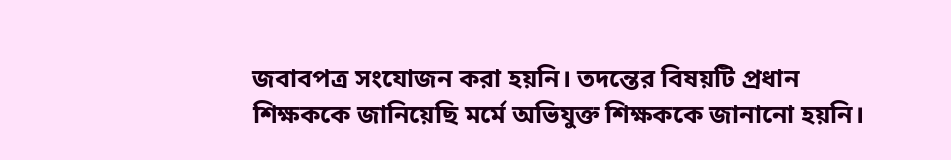জবাবপত্র সংযোজন করা হয়নি। তদন্তের বিষয়টি প্রধান শিক্ষককে জানিয়েছি মর্মে অভিযুক্ত শিক্ষককে জানানো হয়নি।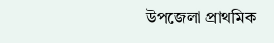উপজেলা প্রাথমিক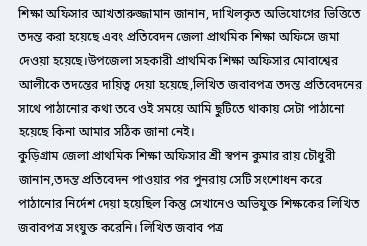শিক্ষা অফিসার আখতারুজ্জামান জানান, দাখিলকৃত অভিযোগের ভিত্তিতে তদন্ত করা হয়েছে এবং প্রতিবেদন জেলা প্রাথমিক শিক্ষা অফিসে জমা দেওয়া হয়েছে।উপজেলা সহকারী প্রাথমিক শিক্ষা অফিসার মোবাশ্বের আলীকে তদন্তের দায়িত্ব দেয়া হয়েছে,লিখিত জবাবপত্র তদন্ত প্রতিবেদনের সাথে পাঠানোর কথা তবে ওই সময়ে আমি ছুটিতে থাকায় সেটা পাঠানো হয়েছে কিনা আমার সঠিক জানা নেই।
কুড়িগ্রাম জেলা প্রাথমিক শিক্ষা অফিসার শ্রী স্বপন কুমার রায় চৌধুরী জানান,তদন্ত প্রতিবেদন পাওয়ার পর পুনরায় সেটি সংশোধন করে পাঠানোর নির্দেশ দেয়া হয়েছিল কিন্তু সেখানেও অভিযুক্ত শিক্ষকের লিখিত জবাবপত্র সংযুক্ত করেনি। লিখিত জবাব পত্র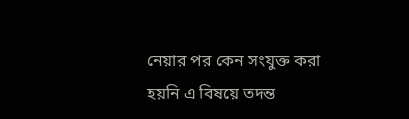নেয়ার পর কেন সংযুক্ত করা হয়নি এ বিষয়ে তদন্ত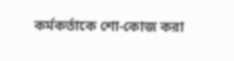কর্মকর্তাকে শো-কোজ করা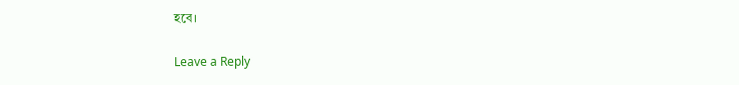হবে।

Leave a Reply